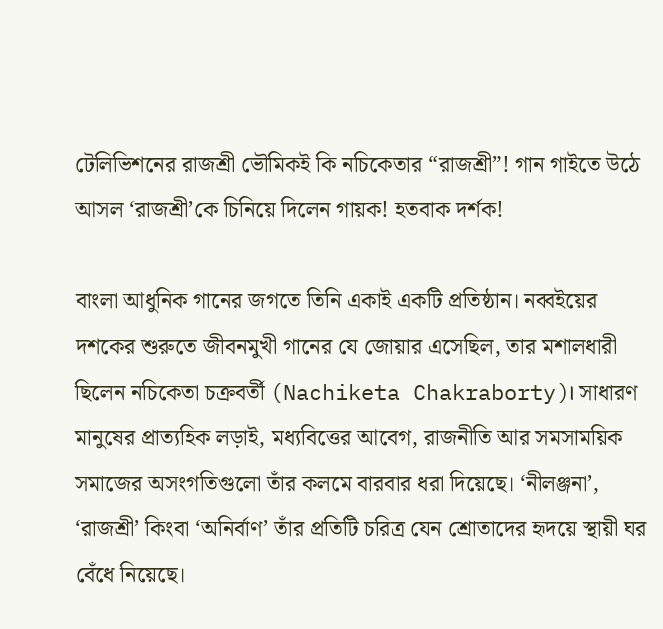টেলিভিশনের রাজশ্রী ভৌমিকই কি নচিকেতার “রাজশ্রী”! গান গাইতে উঠে আসল ‘রাজশ্রী’কে চিনিয়ে দিলেন গায়ক! হতবাক দর্শক!

বাংলা আধুনিক গানের জগতে তিনি একাই একটি প্রতিষ্ঠান। নব্বইয়ের দশকের শুরুতে জীবনমুখী গানের যে জোয়ার এসেছিল, তার মশালধারী ছিলেন নচিকেতা চক্রবর্তী (Nachiketa Chakraborty)। সাধারণ মানুষের প্রাত্যহিক লড়াই, মধ্যবিত্তের আবেগ, রাজনীতি আর সমসাময়িক সমাজের অসংগতিগুলো তাঁর কলমে বারবার ধরা দিয়েছে। ‘নীলঞ্জনা’, ‘রাজশ্রী’ কিংবা ‘অনির্বাণ’ তাঁর প্রতিটি চরিত্র যেন শ্রোতাদের হৃদয়ে স্থায়ী ঘর বেঁধে নিয়েছে।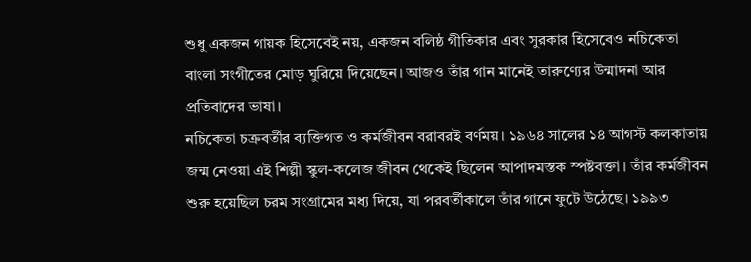শুধু একজন গায়ক হিসেবেই নয়, একজন বলিষ্ঠ গীতিকার এবং সুরকার হিসেবেও নচিকেতা বাংলা সংগীতের মোড় ঘুরিয়ে দিয়েছেন। আজও তাঁর গান মানেই তারুণ্যের উন্মাদনা আর প্রতিবাদের ভাষা।
নচিকেতা চক্রবর্তীর ব্যক্তিগত ও কর্মজীবন বরাবরই বর্ণময়। ১৯৬৪ সালের ১৪ আগস্ট কলকাতায় জন্ম নেওয়া এই শিল্পী স্কুল-কলেজ জীবন থেকেই ছিলেন আপাদমস্তক স্পষ্টবক্তা। তাঁর কর্মজীবন শুরু হয়েছিল চরম সংগ্রামের মধ্য দিয়ে, যা পরবর্তীকালে তাঁর গানে ফুটে উঠেছে। ১৯৯৩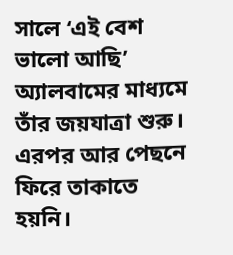সালে ‘এই বেশ ভালো আছি’ অ্যালবামের মাধ্যমে তাঁর জয়যাত্রা শুরু। এরপর আর পেছনে ফিরে তাকাতে হয়নি।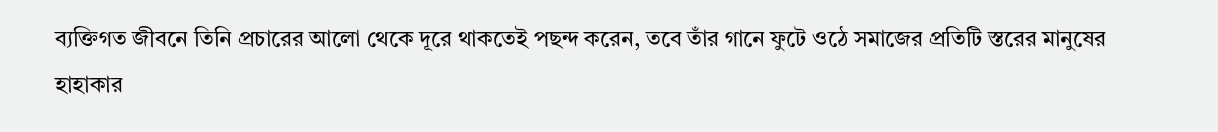ব্যক্তিগত জীবনে তিনি প্রচারের আলো থেকে দূরে থাকতেই পছন্দ করেন, তবে তাঁর গানে ফুটে ওঠে সমাজের প্রতিটি স্তরের মানুষের হাহাকার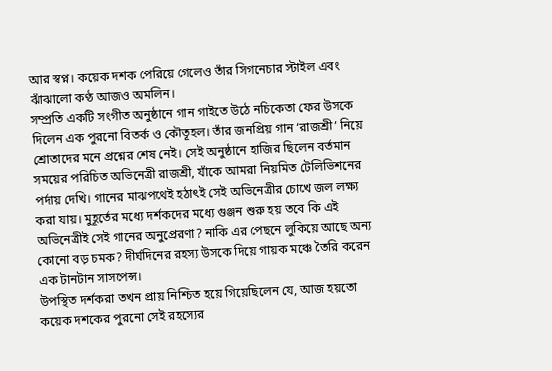আর স্বপ্ন। কয়েক দশক পেরিয়ে গেলেও তাঁর সিগনেচার স্টাইল এবং ঝাঁঝালো কণ্ঠ আজও অমলিন।
সম্প্রতি একটি সংগীত অনুষ্ঠানে গান গাইতে উঠে নচিকেতা ফের উসকে দিলেন এক পুরনো বিতর্ক ও কৌতূহল। তাঁর জনপ্রিয় গান ‘রাজশ্রী’ নিয়ে শ্রোতাদের মনে প্রশ্নের শেষ নেই। সেই অনুষ্ঠানে হাজির ছিলেন বর্তমান সময়ের পরিচিত অভিনেত্রী রাজশ্রী, যাঁকে আমরা নিয়মিত টেলিভিশনের পর্দায় দেখি। গানের মাঝপথেই হঠাৎই সেই অভিনেত্রীর চোখে জল লক্ষ্য করা যায়। মুহূর্তের মধ্যে দর্শকদের মধ্যে গুঞ্জন শুরু হয় তবে কি এই অভিনেত্রীই সেই গানের অনুপ্রেরণা? নাকি এর পেছনে লুকিয়ে আছে অন্য কোনো বড় চমক? দীর্ঘদিনের রহস্য উসকে দিয়ে গায়ক মঞ্চে তৈরি করেন এক টানটান সাসপেন্স।
উপস্থিত দর্শকরা তখন প্রায় নিশ্চিত হয়ে গিয়েছিলেন যে, আজ হয়তো কয়েক দশকের পুরনো সেই রহস্যের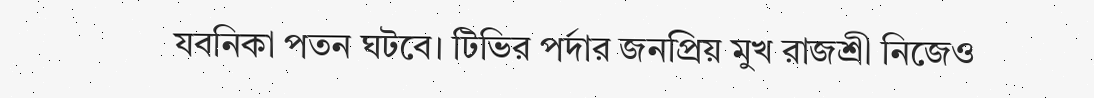যবনিকা পতন ঘটবে। টিভির পর্দার জনপ্রিয় মুখ রাজশ্রী নিজেও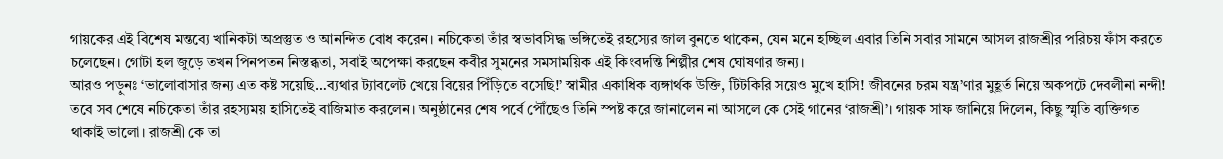গায়কের এই বিশেষ মন্তব্যে খানিকটা অপ্রস্তুত ও আনন্দিত বোধ করেন। নচিকেতা তাঁর স্বভাবসিদ্ধ ভঙ্গিতেই রহস্যের জাল বুনতে থাকেন, যেন মনে হচ্ছিল এবার তিনি সবার সামনে আসল রাজশ্রীর পরিচয় ফাঁস করতে চলেছেন। গোটা হল জুড়ে তখন পিনপতন নিস্তব্ধতা, সবাই অপেক্ষা করছেন কবীর সুমনের সমসাময়িক এই কিংবদন্তি শিল্পীর শেষ ঘোষণার জন্য।
আরও পড়ুনঃ ‘ভালোবাসার জন্য এত কষ্ট সয়েছি…ব্যথার ট্যাবলেট খেয়ে বিয়ের পিঁড়িতে বসেছি!’ স্বামীর একাধিক ব্যঙ্গার্থক উক্তি, টিটকিরি সয়েও মুখে হাসি! জীবনের চরম যন্ত্র’ণার মুহূর্ত নিয়ে অকপটে দেবলীনা নন্দী!
তবে সব শেষে নচিকেতা তাঁর রহস্যময় হাসিতেই বাজিমাত করলেন। অনুষ্ঠানের শেষ পর্বে পৌঁছেও তিনি স্পষ্ট করে জানালেন না আসলে কে সেই গানের ‘রাজশ্রী’। গায়ক সাফ জানিয়ে দিলেন, কিছু স্মৃতি ব্যক্তিগত থাকাই ভালো। রাজশ্রী কে তা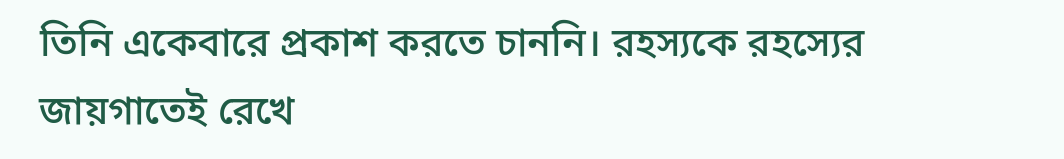তিনি একেবারে প্রকাশ করতে চাননি। রহস্যকে রহস্যের জায়গাতেই রেখে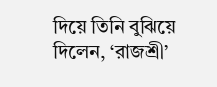দিয়ে তিনি বুঝিয়ে দিলেন, ‘রাজশ্রী’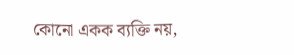কোনো একক ব্যক্তি নয়,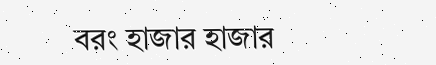বরং হাজার হাজার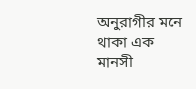অনুরাগীর মনে থাকা এক মানসী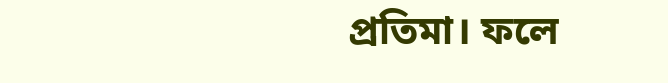প্রতিমা। ফলে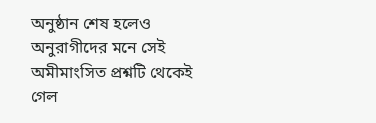অনুষ্ঠান শেষ হলেও অনুরাগীদের মনে সেই অমীমাংসিত প্রশ্নটি থেকেই গেল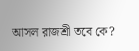আসল রাজশ্রী তবে কে?